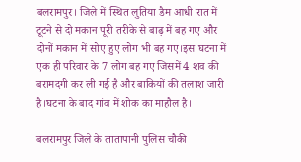बलरामपुर। जिले में स्थित लुतिया डैम आधी रात में टूटने से दो मकान पूरी तरीके से बाढ़ में बह गए और दोनों मकान में सोए हुए लोग भी बह गए।इस घटना में एक ही परिवार के 7 लोग बह गए जिसमें 4 शव की बरामदगी कर ली गई है और बाकियों की तलाश जारी है।घटना के बाद गांव में शोक का माहौल है।

बलरामपुर जिले के तातापानी पुलिस चौकी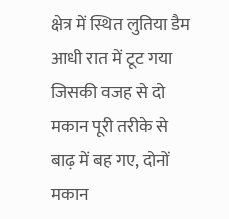क्षेत्र में स्थित लुतिया डैम आधी रात में टूट गया जिसकी वजह से दो मकान पूरी तरीके से बाढ़ में बह गए, दोनों मकान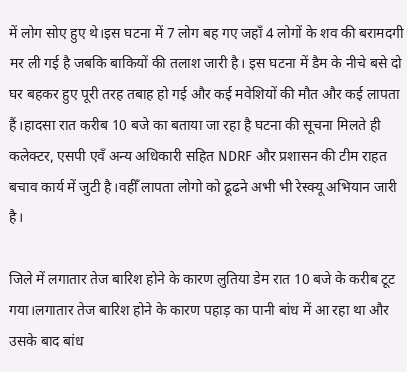में लोग सोए हुए थे।इस घटना में 7 लोग बह गए जहाँ 4 लोगों के शव की बरामदगी मर ली गई है जबकि बाकियों की तलाश जारी है। इस घटना में डैम के नीचे बसे दो घर बहकर हुए पूरी तरह तबाह हो गई और कई मवेशियों की मौत और कई लापता हैं।हादसा रात करीब 10 बजे का बताया जा रहा है घटना की सूचना मिलते ही कलेक्टर, एसपी एवँ अन्य अधिकारी सहित NDRF और प्रशासन की टीम राहत बचाव कार्य में जुटी है।वहीँ लापता लोगो को ढूढने अभी भी रेस्क्यू अभियान जारी है।

जिले में लगातार तेज बारिश होने के कारण लुतिया डेम रात 10 बजे के करीब टूट गया।लगातार तेज बारिश होने के कारण पहाड़ का पानी बांध में आ रहा था और उसके बाद बांध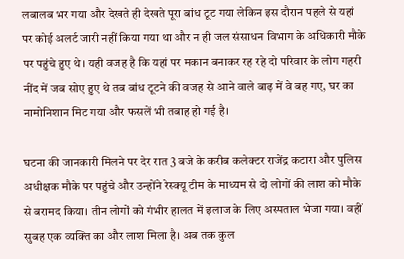लबालब भर गया और देखते ही देखते पूरा बांध टूट गया लेकिन इस दौरान पहले से यहां पर कोई अलर्ट जारी नहीं किया गया था और न ही जल संसाधन विभाग के अधिकारी मौके पर पहुंचे हुए थे। यही वजह है कि यहां पर मकान बनाकर रह रहे दो परिवार के लोग गहरी नींद में जब सोए हुए थे तब बांध टूटने की वजह से आने वाले बाढ़ में वे बह गए, घर का नामोनिशान मिट गया और फसलें भी तबाह हो गई है।

घटना की जानकारी मिलने पर देर रात 3 बजे के करीब कलेक्टर राजेंद्र कटारा और पुलिस अधीक्षक मौके पर पहुंचे और उन्होंने रेस्क्यू टीम के माध्यम से दो लोगों की लाश को मौके से बरामद किया। तीन लोगों को गंभीर हालत में इलाज के लिए अस्पताल भेजा गया। वहीं सुबह एक व्यक्ति का और लाश मिला है। अब तक कुल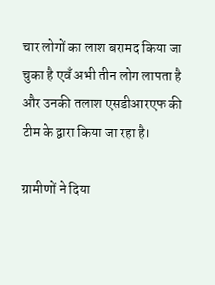चार लोगों का लाश बरामद किया जा चुका है एवँ अभी तीन लोग लापता है और उनकी तलाश एसडीआरएफ की टीम के द्वारा किया जा रहा है।

ग्रामीणों ने दिया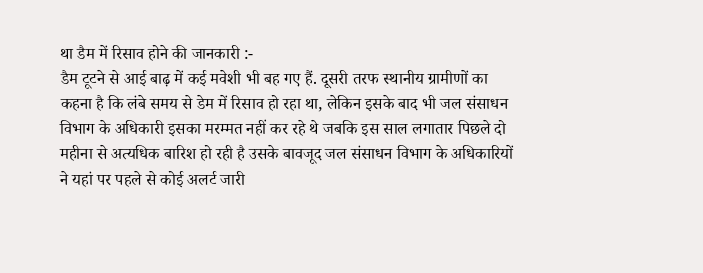था डैम में रिसाव होने की जानकारी :-
डैम टूटने से आई बाढ़ में कई मवेशी भी बह गए हैं. दूसरी तरफ स्थानीय ग्रामीणों का कहना है कि लंबे समय से डेम में रिसाव हो रहा था, लेकिन इसके बाद भी जल संसाधन विभाग के अधिकारी इसका मरम्मत नहीं कर रहे थे जबकि इस साल लगातार पिछले दो महीना से अत्यधिक बारिश हो रही है उसके बावजूद जल संसाधन विभाग के अधिकारियों ने यहां पर पहले से कोई अलर्ट जारी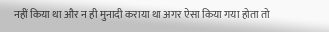नहीं किया था और न ही मुनादी कराया था अगर ऐसा किया गया होता तो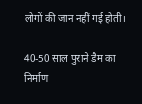लोगों की जान नहीं गई होती।

40-50 साल पुराने डैम का निर्माण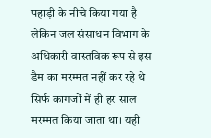पहाड़ी के नीचे किया गया है लेकिन जल संसाधन विभाग के अधिकारी वास्तविक रूप से इस डैम का मरम्मत नहीं कर रहे थे सिर्फ कागजों में ही हर साल मरम्मत किया जाता था। यही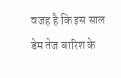वजह है कि इस साल डेम तेज बारिश के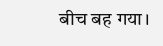बीच बह गया।